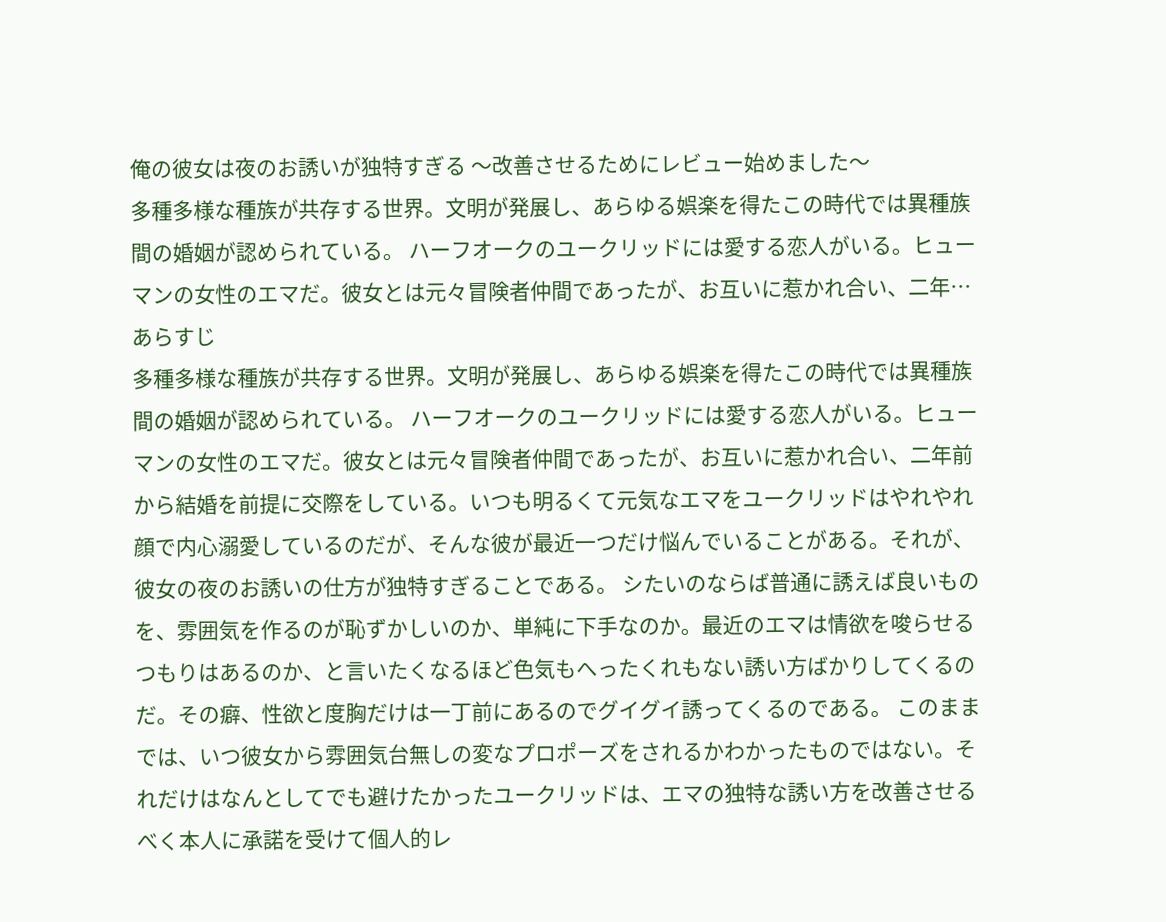俺の彼女は夜のお誘いが独特すぎる 〜改善させるためにレビュー始めました〜
多種多様な種族が共存する世界。文明が発展し、あらゆる娯楽を得たこの時代では異種族間の婚姻が認められている。 ハーフオークのユークリッドには愛する恋人がいる。ヒューマンの女性のエマだ。彼女とは元々冒険者仲間であったが、お互いに惹かれ合い、二年…
あらすじ
多種多様な種族が共存する世界。文明が発展し、あらゆる娯楽を得たこの時代では異種族間の婚姻が認められている。 ハーフオークのユークリッドには愛する恋人がいる。ヒューマンの女性のエマだ。彼女とは元々冒険者仲間であったが、お互いに惹かれ合い、二年前から結婚を前提に交際をしている。いつも明るくて元気なエマをユークリッドはやれやれ顔で内心溺愛しているのだが、そんな彼が最近一つだけ悩んでいることがある。それが、彼女の夜のお誘いの仕方が独特すぎることである。 シたいのならば普通に誘えば良いものを、雰囲気を作るのが恥ずかしいのか、単純に下手なのか。最近のエマは情欲を唆らせるつもりはあるのか、と言いたくなるほど色気もへったくれもない誘い方ばかりしてくるのだ。その癖、性欲と度胸だけは一丁前にあるのでグイグイ誘ってくるのである。 このままでは、いつ彼女から雰囲気台無しの変なプロポーズをされるかわかったものではない。それだけはなんとしてでも避けたかったユークリッドは、エマの独特な誘い方を改善させるべく本人に承諾を受けて個人的レ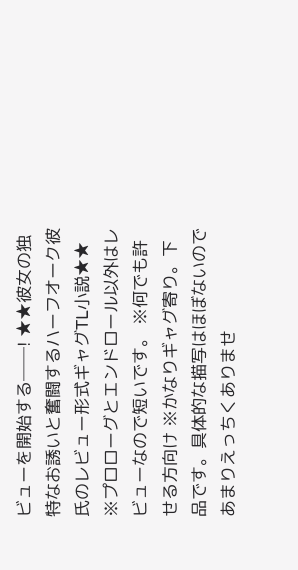ビューを開始する──! ★★彼女の独特なお誘いと奮闘するハーフオーク彼氏のレビュー形式ギャグTL小説★★
※プロローグとエンドロール以外はレビューなので短いです。 ※何でも許せる方向け ※かなりギャグ寄り。下品です。具体的な描写はほぼないのであまりえっちくありませ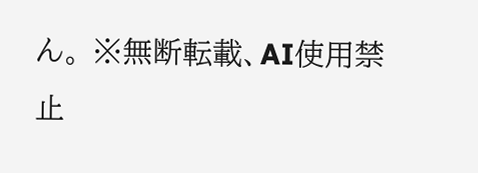ん。 ※無断転載、AI使用禁止